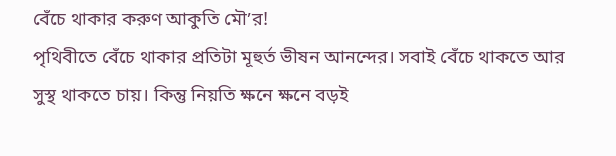বেঁচে থাকার করুণ আকুতি মৌ’র!
পৃথিবীতে বেঁচে থাকার প্রতিটা মূহুর্ত ভীষন আনন্দের। সবাই বেঁচে থাকতে আর সুস্থ থাকতে চায়। কিন্তু নিয়তি ক্ষনে ক্ষনে বড়ই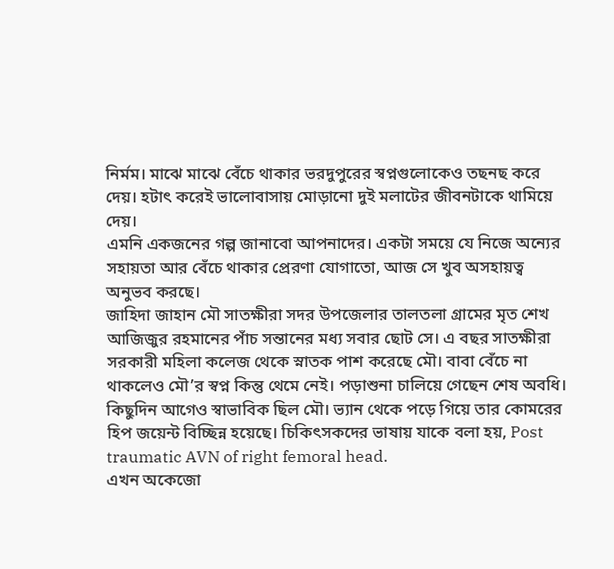নির্মম। মাঝে মাঝে বেঁচে থাকার ভরদুপুরের স্বপ্নগুলোকেও তছনছ করে দেয়। হটাৎ করেই ভালোবাসায় মোড়ানো দুই মলাটের জীবনটাকে থামিয়ে দেয়।
এমনি একজনের গল্প জানাবো আপনাদের। একটা সময়ে যে নিজে অন্যের সহায়তা আর বেঁচে থাকার প্রেরণা যোগাতো, আজ সে খুব অসহায়ত্ব অনুভব করছে।
জাহিদা জাহান মৌ সাতক্ষীরা সদর উপজেলার তালতলা গ্রামের মৃত শেখ আজিজুর রহমানের পাঁচ সন্তানের মধ্য সবার ছোট সে। এ বছর সাতক্ষীরা সরকারী মহিলা কলেজ থেকে স্নাতক পাশ করেছে মৌ। বাবা বেঁচে না থাকলেও মৌ’র স্বপ্ন কিন্তু থেমে নেই। পড়াশুনা চালিয়ে গেছেন শেষ অবধি। কিছুদিন আগেও স্বাভাবিক ছিল মৌ। ভ্যান থেকে পড়ে গিয়ে তার কোমরের হিপ জয়েন্ট বিচ্ছিন্ন হয়েছে। চিকিৎসকদের ভাষায় যাকে বলা হয়, Post traumatic AVN of right femoral head.
এখন অকেজো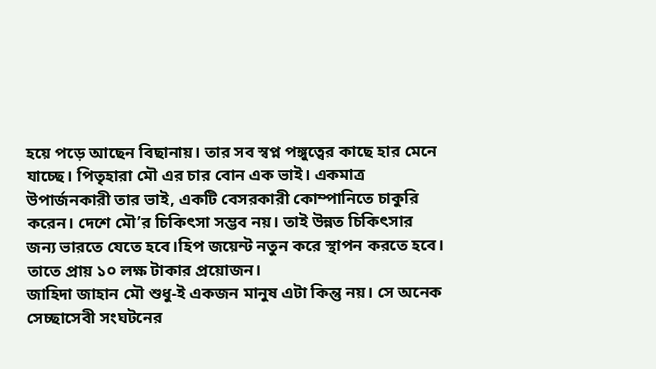হয়ে পড়ে আছেন বিছানায়। তার সব স্বপ্ন পঙ্গুত্বের কাছে হার মেনে যাচ্ছে। পিতৃহারা মৌ এর চার বোন এক ভাই। একমাত্র উপার্জনকারী তার ভাই, একটি বেসরকারী কোম্পানিতে চাকুরি করেন। দেশে মৌ’র চিকিৎসা সম্ভব নয়। তাই উন্নত চিকিৎসার জন্য ভারতে যেতে হবে।হিপ জয়েন্ট নতুন করে স্থাপন করতে হবে। তাতে প্রায় ১০ লক্ষ টাকার প্রয়োজন।
জাহিদা জাহান মৌ শুধু-ই একজন মানুষ এটা কিন্তু নয়। সে অনেক সেচ্ছাসেবী সংঘটনের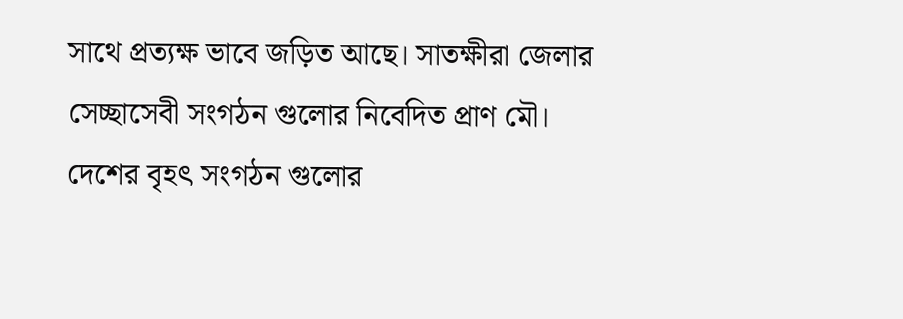সাথে প্রত্যক্ষ ভাবে জড়িত আছে। সাতক্ষীরা জেলার সেচ্ছাসেবী সংগঠন গুলোর নিবেদিত প্রাণ মৌ।
দেশের বৃহৎ সংগঠন গুলোর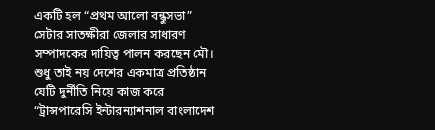একটি হল “প্রথম আলো বন্ধুসভা” সেটার সাতক্ষীরা জেলার সাধারণ সম্পাদকের দায়িত্ব পালন করছেন মৌ।
শুধু তাই নয় দেশের একমাত্র প্রতিষ্ঠান যেটি দুর্নীতি নিয়ে কাজ করে “ট্রান্সপারেসি ইন্টারন্যাশনাল বাংলাদেশ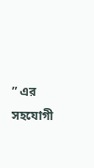” এর সহযোগী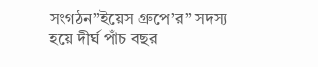সংগঠন”ইয়েস গ্রুপে’র” সদস্য হয়ে দীর্ঘ পাঁচ বছর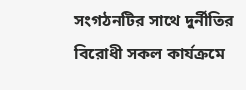সংগঠনটির সাথে দুর্নীতির বিরোধী সকল কার্যক্রমে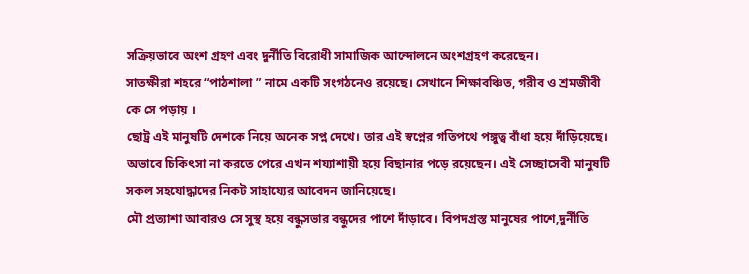সক্রিয়ভাবে অংশ গ্রহণ এবং দুর্নীতি বিরোধী সামাজিক আন্দোলনে অংশগ্রহণ করেছেন।
সাতক্ষীরা শহরে “পাঠশালা ” নামে একটি সংগঠনেও রয়েছে। সেখানে শিক্ষাবঞ্চিত, গরীব ও শ্রমজীবী কে সে পড়ায় ।
ছোট্র এই মানুষটি দেশকে নিয়ে অনেক সপ্ন দেখে। তার এই স্বপ্নের গতিপথে পঙ্গুত্ব বাঁধা হয়ে দাঁড়িয়েছে। অভাবে চিকিৎসা না করতে পেরে এখন শয্যাশায়ী হয়ে বিছানার পড়ে রয়েছেন। এই সেচ্ছাসেবী মানুষটি সকল সহযোদ্ধাদের নিকট সাহায্যের আবেদন জানিয়েছে।
মৌ প্রত্যাশা আবারও সে সুস্থ হয়ে বন্ধুসভার বন্ধুদের পাশে দাঁড়াবে। বিপদগ্রস্ত মানুষের পাশে,দুর্নীতি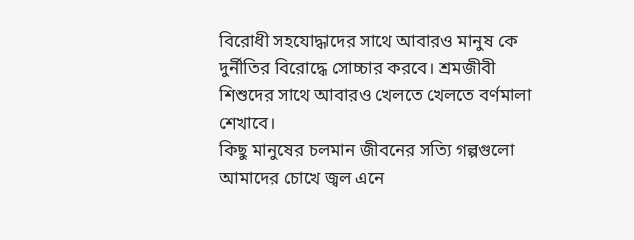বিরোধী সহযোদ্ধাদের সাথে আবারও মানুষ কে দুর্নীতির বিরোদ্ধে সোচ্চার করবে। শ্রমজীবী শিশুদের সাথে আবারও খেলতে খেলতে বর্ণমালা শেখাবে।
কিছু মানুষের চলমান জীবনের সত্যি গল্পগুলো আমাদের চোখে জ্বল এনে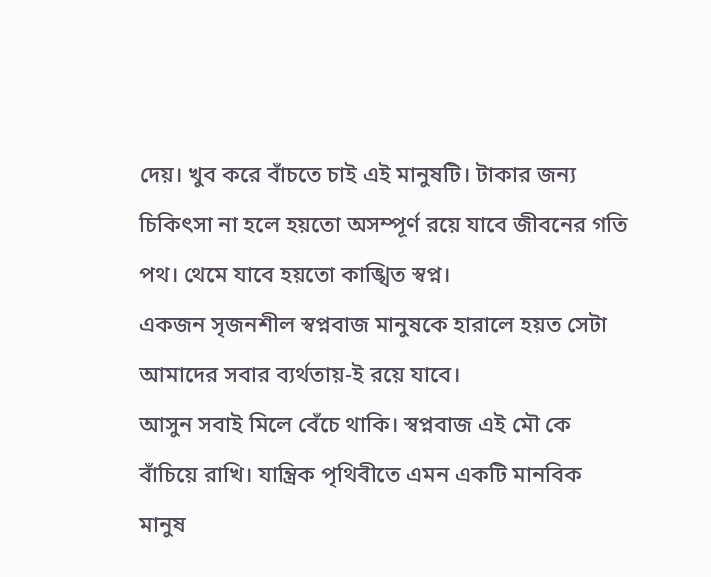দেয়। খুব করে বাঁচতে চাই এই মানুষটি। টাকার জন্য চিকিৎসা না হলে হয়তো অসম্পূর্ণ রয়ে যাবে জীবনের গতি পথ। থেমে যাবে হয়তো কাঙ্খিত স্বপ্ন।
একজন সৃজনশীল স্বপ্নবাজ মানুষকে হারালে হয়ত সেটা আমাদের সবার ব্যর্থতায়-ই রয়ে যাবে।
আসুন সবাই মিলে বেঁচে থাকি। স্বপ্নবাজ এই মৌ কে বাঁচিয়ে রাখি। যান্ত্রিক পৃথিবীতে এমন একটি মানবিক মানুষ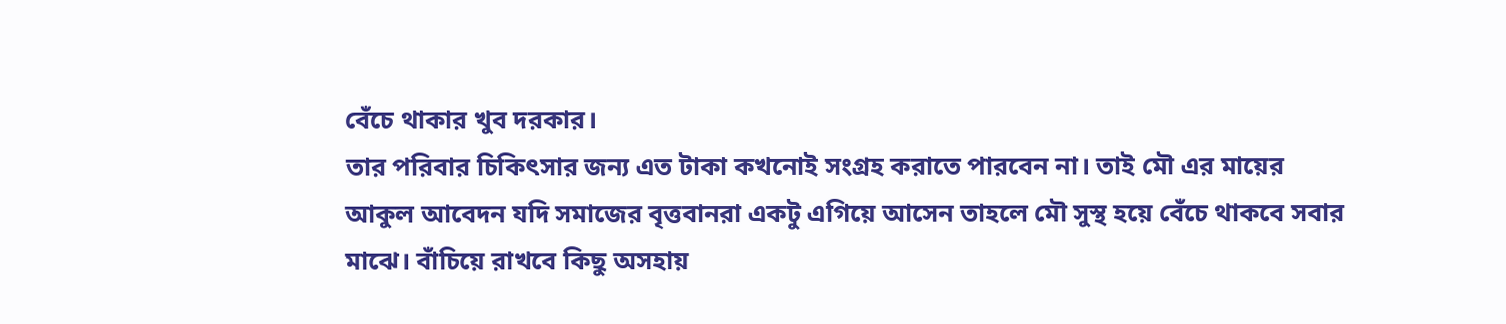বেঁচে থাকার খুব দরকার।
তার পরিবার চিকিৎসার জন্য এত টাকা কখনোই সংগ্রহ করাতে পারবেন না। তাই মৌ এর মায়ের আকুল আবেদন যদি সমাজের বৃত্তবানরা একটু এগিয়ে আসেন তাহলে মৌ সুস্থ হয়ে বেঁচে থাকবে সবার মাঝে। বাঁচিয়ে রাখবে কিছু অসহায়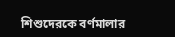শিশুদেরকে বর্ণমালার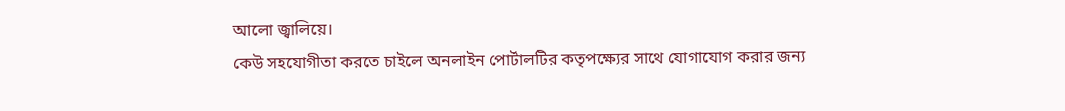আলো জ্বালিয়ে।
কেউ সহযোগীতা করতে চাইলে অনলাইন পোর্টালটির কতৃপক্ষ্যের সাথে যোগাযোগ করার জন্য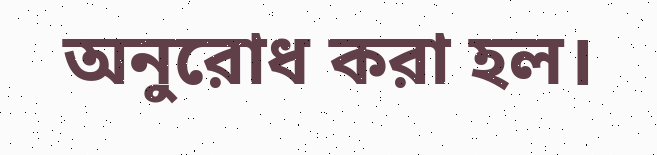অনুরোধ করা হল।